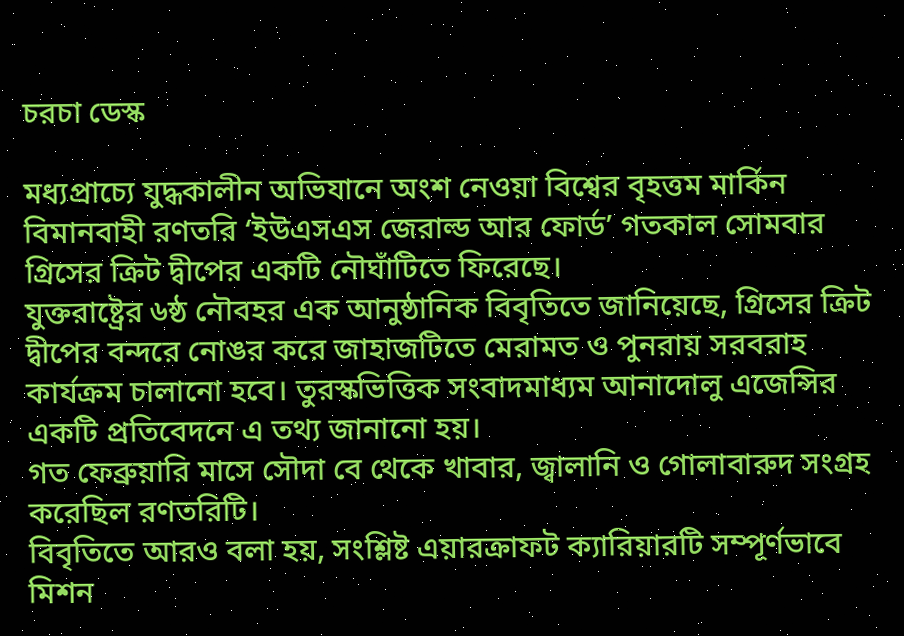চরচা ডেস্ক

মধ্যপ্রাচ্যে যুদ্ধকালীন অভিযানে অংশ নেওয়া বিশ্বের বৃহত্তম মার্কিন বিমানবাহী রণতরি ‘ইউএসএস জেরাল্ড আর ফোর্ড’ গতকাল সোমবার গ্রিসের ক্রিট দ্বীপের একটি নৌঘাঁটিতে ফিরেছে।
যুক্তরাষ্ট্রের ৬ষ্ঠ নৌবহর এক আনুষ্ঠানিক বিবৃতিতে জানিয়েছে, গ্রিসের ক্রিট দ্বীপের বন্দরে নোঙর করে জাহাজটিতে মেরামত ও পুনরায় সরবরাহ কার্যক্রম চালানো হবে। তুরস্কভিত্তিক সংবাদমাধ্যম আনাদোলু এজেন্সির একটি প্রতিবেদনে এ তথ্য জানানো হয়।
গত ফেব্রুয়ারি মাসে সৌদা বে থেকে খাবার, জ্বালানি ও গোলাবারুদ সংগ্রহ করেছিল রণতরিটি।
বিবৃতিতে আরও বলা হয়, সংশ্লিষ্ট এয়ারক্রাফট ক্যারিয়ারটি সম্পূর্ণভাবে মিশন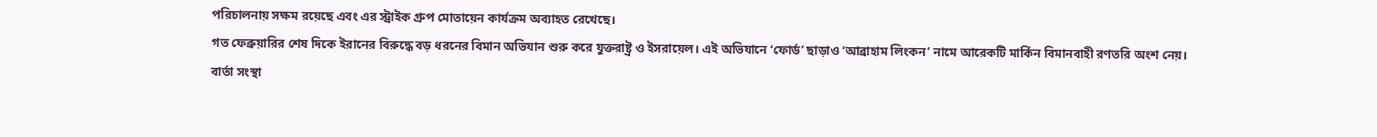পরিচালনায় সক্ষম রয়েছে এবং এর স্ট্রাইক গ্রুপ মোতায়েন কার্যক্রম অব্যাহত রেখেছে।
গত ফেব্রুয়ারির শেষ দিকে ইরানের বিরুদ্ধে বড় ধরনের বিমান অভিযান শুরু করে যুক্তরাষ্ট্র ও ইসরায়েল। এই অভিযানে ‘ফোর্ড’ ছাড়াও ‘আব্রাহাম লিংকন’ নামে আরেকটি মার্কিন বিমানবাহী রণতরি অংশ নেয়।
বার্তা সংস্থা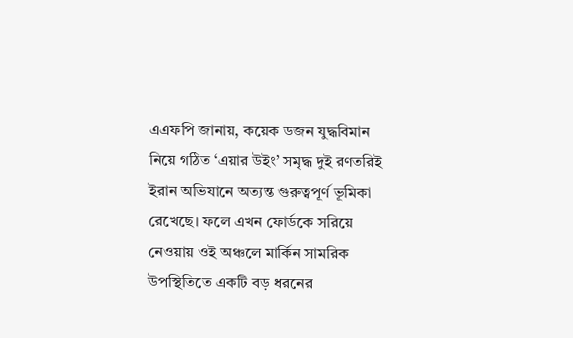এএফপি জানায়, কয়েক ডজন যুদ্ধবিমান নিয়ে গঠিত ‘এয়ার উইং’ সমৃদ্ধ দুই রণতরিই ইরান অভিযানে অত্যন্ত গুরুত্বপূর্ণ ভূমিকা রেখেছে। ফলে এখন ফোর্ডকে সরিয়ে নেওয়ায় ওই অঞ্চলে মার্কিন সামরিক উপস্থিতিতে একটি বড় ধরনের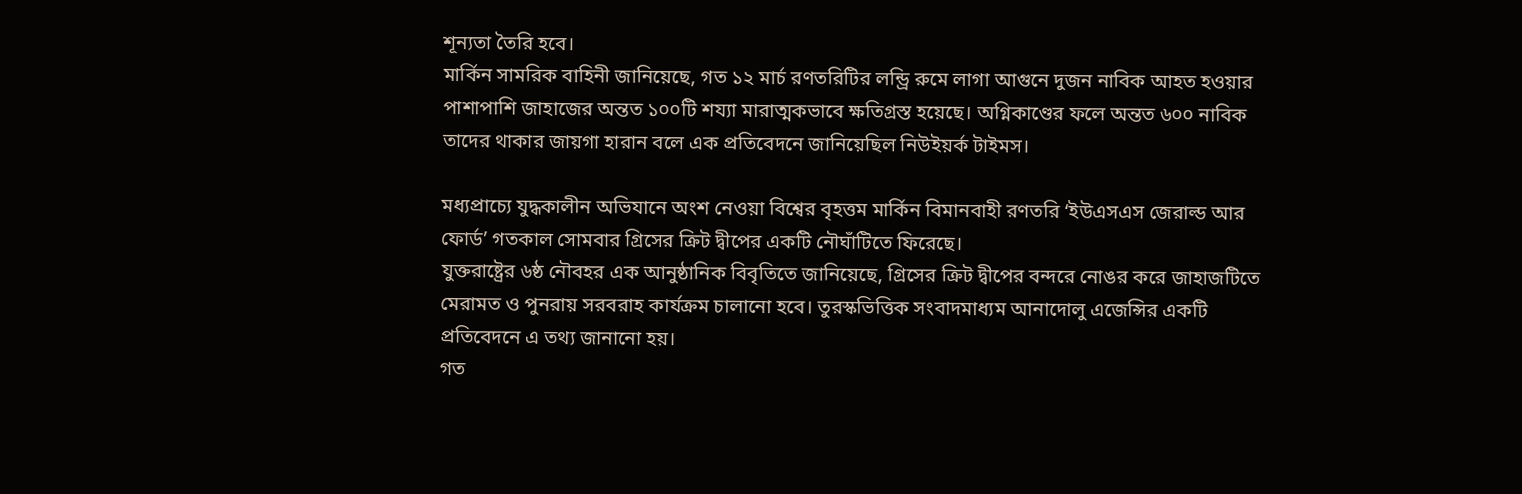শূন্যতা তৈরি হবে।
মার্কিন সামরিক বাহিনী জানিয়েছে, গত ১২ মার্চ রণতরিটির লন্ড্রি রুমে লাগা আগুনে দুজন নাবিক আহত হওয়ার পাশাপাশি জাহাজের অন্তত ১০০টি শয্যা মারাত্মকভাবে ক্ষতিগ্রস্ত হয়েছে। অগ্নিকাণ্ডের ফলে অন্তত ৬০০ নাবিক তাদের থাকার জায়গা হারান বলে এক প্রতিবেদনে জানিয়েছিল নিউইয়র্ক টাইমস।

মধ্যপ্রাচ্যে যুদ্ধকালীন অভিযানে অংশ নেওয়া বিশ্বের বৃহত্তম মার্কিন বিমানবাহী রণতরি ‘ইউএসএস জেরাল্ড আর ফোর্ড’ গতকাল সোমবার গ্রিসের ক্রিট দ্বীপের একটি নৌঘাঁটিতে ফিরেছে।
যুক্তরাষ্ট্রের ৬ষ্ঠ নৌবহর এক আনুষ্ঠানিক বিবৃতিতে জানিয়েছে, গ্রিসের ক্রিট দ্বীপের বন্দরে নোঙর করে জাহাজটিতে মেরামত ও পুনরায় সরবরাহ কার্যক্রম চালানো হবে। তুরস্কভিত্তিক সংবাদমাধ্যম আনাদোলু এজেন্সির একটি প্রতিবেদনে এ তথ্য জানানো হয়।
গত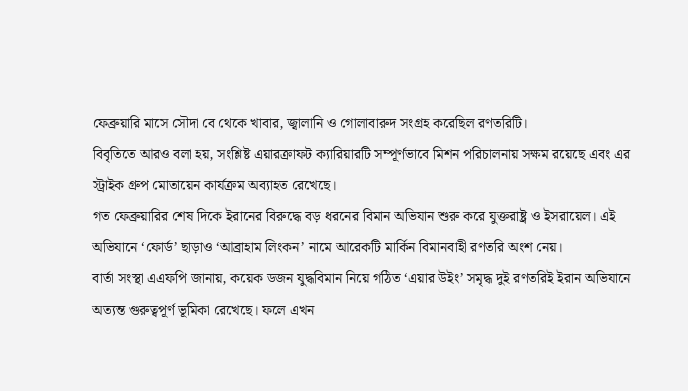ফেব্রুয়ারি মাসে সৌদা বে থেকে খাবার, জ্বালানি ও গোলাবারুদ সংগ্রহ করেছিল রণতরিটি।
বিবৃতিতে আরও বলা হয়, সংশ্লিষ্ট এয়ারক্রাফট ক্যারিয়ারটি সম্পূর্ণভাবে মিশন পরিচালনায় সক্ষম রয়েছে এবং এর স্ট্রাইক গ্রুপ মোতায়েন কার্যক্রম অব্যাহত রেখেছে।
গত ফেব্রুয়ারির শেষ দিকে ইরানের বিরুদ্ধে বড় ধরনের বিমান অভিযান শুরু করে যুক্তরাষ্ট্র ও ইসরায়েল। এই অভিযানে ‘ফোর্ড’ ছাড়াও ‘আব্রাহাম লিংকন’ নামে আরেকটি মার্কিন বিমানবাহী রণতরি অংশ নেয়।
বার্তা সংস্থা এএফপি জানায়, কয়েক ডজন যুদ্ধবিমান নিয়ে গঠিত ‘এয়ার উইং’ সমৃদ্ধ দুই রণতরিই ইরান অভিযানে অত্যন্ত গুরুত্বপূর্ণ ভূমিকা রেখেছে। ফলে এখন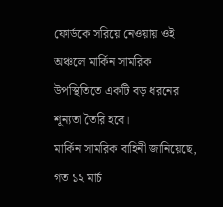ফোর্ডকে সরিয়ে নেওয়ায় ওই অঞ্চলে মার্কিন সামরিক উপস্থিতিতে একটি বড় ধরনের শূন্যতা তৈরি হবে।
মার্কিন সামরিক বাহিনী জানিয়েছে, গত ১২ মার্চ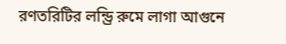রণতরিটির লন্ড্রি রুমে লাগা আগুনে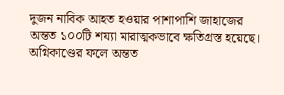দুজন নাবিক আহত হওয়ার পাশাপাশি জাহাজের অন্তত ১০০টি শয্যা মারাত্মকভাবে ক্ষতিগ্রস্ত হয়েছে। অগ্নিকাণ্ডের ফলে অন্তত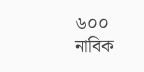৬০০ নাবিক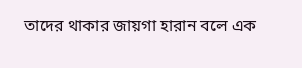তাদের থাকার জায়গা হারান বলে এক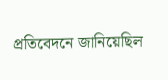প্রতিবেদনে জানিয়েছিল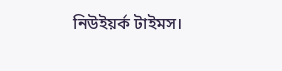নিউইয়র্ক টাইমস।